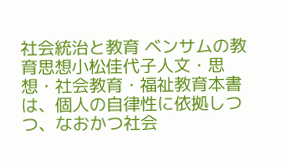社会統治と教育 ベンサムの教育思想小松佳代子人文・思想・社会教育・福祉教育本書は、個人の自律性に依拠しつつ、なおかつ社会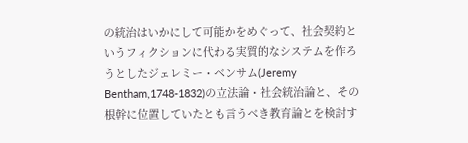の統治はいかにして可能かをめぐって、社会契約というフィクションに代わる実質的なシステムを作ろうとしたジェレミー・ベンサム(Jeremy Bentham,1748-1832)の立法論・社会統治論と、その根幹に位置していたとも言うべき教育論とを検討す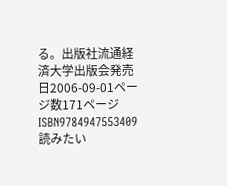る。出版社流通経済大学出版会発売日2006-09-01ページ数171ページISBN9784947553409読みたい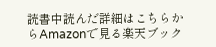読書中読んだ詳細はこちらからAmazonで見る楽天ブック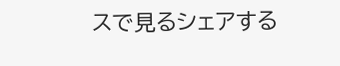スで見るシェアする